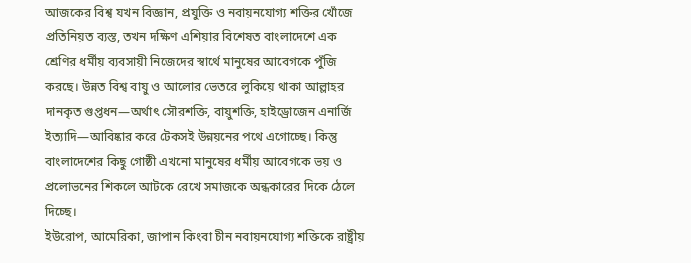আজকের বিশ্ব যখন বিজ্ঞান, প্রযুক্তি ও নবায়নযোগ্য শক্তির খোঁজে প্রতিনিয়ত ব্যস্ত, তখন দক্ষিণ এশিয়ার বিশেষত বাংলাদেশে এক শ্রেণির ধর্মীয় ব্যবসায়ী নিজেদের স্বার্থে মানুষের আবেগকে পুঁজি করছে। উন্নত বিশ্ব বায়ু ও আলোর ভেতরে লুকিয়ে থাকা আল্লাহর দানকৃত গুপ্তধন—অর্থাৎ সৌরশক্তি, বায়ুশক্তি, হাইড্রোজেন এনার্জি ইত্যাদি—আবিষ্কার করে টেকসই উন্নয়নের পথে এগোচ্ছে। কিন্তু বাংলাদেশের কিছু গোষ্ঠী এখনো মানুষের ধর্মীয় আবেগকে ভয় ও প্রলোভনের শিকলে আটকে রেখে সমাজকে অন্ধকারের দিকে ঠেলে দিচ্ছে।
ইউরোপ, আমেরিকা, জাপান কিংবা চীন নবায়নযোগ্য শক্তিকে রাষ্ট্রীয়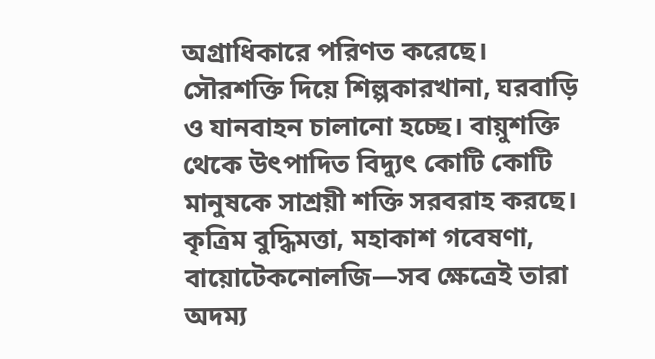অগ্রাধিকারে পরিণত করেছে। সৌরশক্তি দিয়ে শিল্পকারখানা, ঘরবাড়ি ও যানবাহন চালানো হচ্ছে। বায়ুশক্তি থেকে উৎপাদিত বিদ্যুৎ কোটি কোটি মানুষকে সাশ্রয়ী শক্তি সরবরাহ করছে। কৃত্রিম বুদ্ধিমত্তা, মহাকাশ গবেষণা, বায়োটেকনোলজি—সব ক্ষেত্রেই তারা অদম্য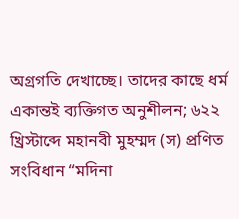অগ্রগতি দেখাচ্ছে। তাদের কাছে ধর্ম একান্তই ব্যক্তিগত অনুশীলন; ৬২২ খ্রিস্টাব্দে মহানবী মুহম্মদ (স) প্রণিত সংবিধান “মদিনা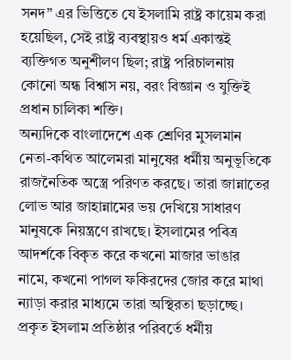সনদ” এর ভিত্তিতে যে ইসলামি রাষ্ট্র কায়েম করা হয়েছিল, সেই রাষ্ট্র ব্যবস্থায়ও ধর্ম একান্তই ব্যক্তিগত অনুশীলণ ছিল; রাষ্ট্র পরিচালনায় কোনো অন্ধ বিশ্বাস নয়, বরং বিজ্ঞান ও যুক্তিই প্রধান চালিকা শক্তি।
অন্যদিকে বাংলাদেশে এক শ্রেণির মুসলমান নেতা-কথিত আলেমরা মানুষের ধর্মীয় অনুভূতিকে রাজনৈতিক অস্ত্রে পরিণত করছে। তারা জান্নাতের লোভ আর জাহান্নামের ভয় দেখিয়ে সাধারণ মানুষকে নিয়ন্ত্রণে রাখছে। ইসলামের পবিত্র আদর্শকে বিকৃত করে কখনো মাজার ভাঙার নামে, কখনো পাগল ফকিরদের জোর করে মাথা ন্যাড়া করার মাধ্যমে তারা অস্থিরতা ছড়াচ্ছে। প্রকৃত ইসলাম প্রতিষ্ঠার পরিবর্তে ধর্মীয়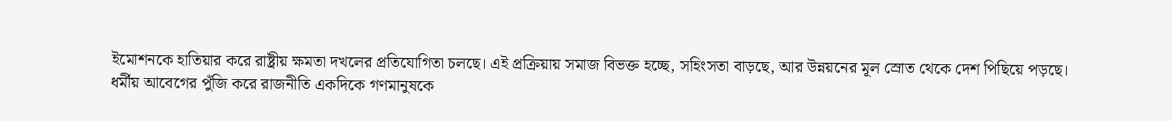ইমোশনকে হাতিয়ার করে রাষ্ট্রীয় ক্ষমতা দখলের প্রতিযোগিতা চলছে। এই প্রক্রিয়ায় সমাজ বিভক্ত হচ্ছে, সহিংসতা বাড়ছে, আর উন্নয়নের মূল স্রোত থেকে দেশ পিছিয়ে পড়ছে।
ধর্মীয় আবেগের পুঁজি করে রাজনীতি একদিকে গণমানুষকে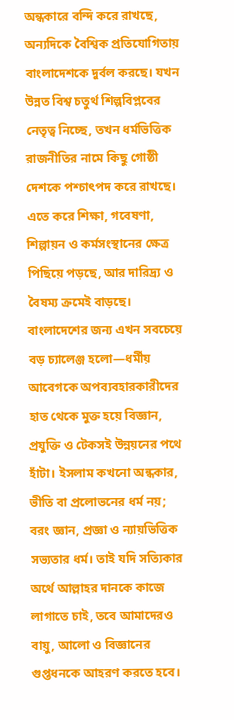অন্ধকারে বন্দি করে রাখছে, অন্যদিকে বৈশ্বিক প্রতিযোগিতায় বাংলাদেশকে দুর্বল করছে। যখন উন্নত বিশ্ব চতুর্থ শিল্পবিপ্লবের নেতৃত্ব নিচ্ছে, তখন ধর্মভিত্তিক রাজনীতির নামে কিছু গোষ্ঠী দেশকে পশ্চাৎপদ করে রাখছে। এতে করে শিক্ষা, গবেষণা, শিল্পায়ন ও কর্মসংস্থানের ক্ষেত্র পিছিয়ে পড়ছে, আর দারিদ্র্য ও বৈষম্য ক্রমেই বাড়ছে।
বাংলাদেশের জন্য এখন সবচেয়ে বড় চ্যালেঞ্জ হলো—ধর্মীয় আবেগকে অপব্যবহারকারীদের হাত থেকে মুক্ত হয়ে বিজ্ঞান, প্রযুক্তি ও টেকসই উন্নয়নের পথে হাঁটা। ইসলাম কখনো অন্ধকার, ভীতি বা প্রলোভনের ধর্ম নয়; বরং জ্ঞান, প্রজ্ঞা ও ন্যায়ভিত্তিক সভ্যতার ধর্ম। তাই যদি সত্যিকার অর্থে আল্লাহর দানকে কাজে লাগাতে চাই, তবে আমাদেরও বায়ু, আলো ও বিজ্ঞানের গুপ্তধনকে আহরণ করতে হবে।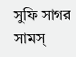সুফি সাগর সামস্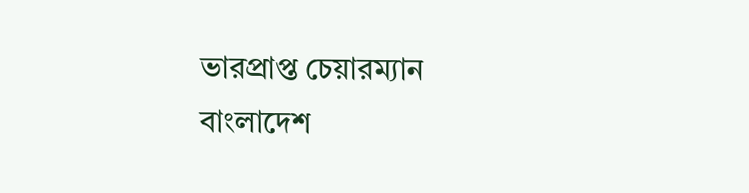ভারপ্রাপ্ত চেয়ারম্যান
বাংলাদেশ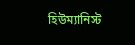হিউম্যানিস্ট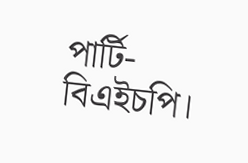পার্টি-বিএইচপি।